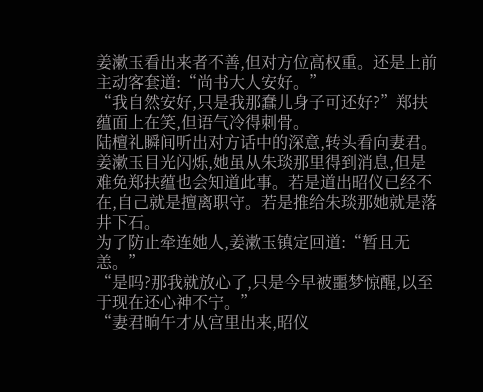姜漱玉看出来者不善,但对方位高权重。还是上前主动客套道:“尚书大人安好。”
“我自然安好,只是我那蠢儿身子可还好?”郑扶蕴面上在笑,但语气冷得刺骨。
陆檀礼瞬间听出对方话中的深意,转头看向妻君。姜漱玉目光闪烁,她虽从朱琰那里得到消息,但是难免郑扶蕴也会知道此事。若是道出昭仪已经不在,自己就是擅离职守。若是推给朱琰那她就是落井下石。
为了防止牵连她人,姜漱玉镇定回道:“暂且无恙。”
“是吗?那我就放心了,只是今早被噩梦惊醒,以至于现在还心神不宁。”
“妻君晌午才从宫里出来,昭仪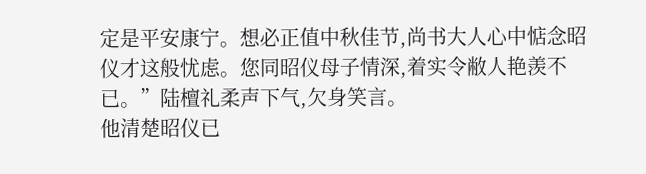定是平安康宁。想必正值中秋佳节,尚书大人心中惦念昭仪才这般忧虑。您同昭仪母子情深,着实令敝人艳羡不已。”陆檀礼柔声下气,欠身笑言。
他清楚昭仪已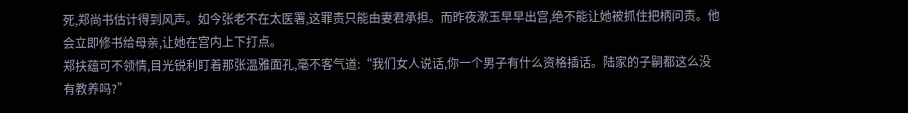死,郑尚书估计得到风声。如今张老不在太医署,这罪责只能由妻君承担。而昨夜漱玉早早出宫,绝不能让她被抓住把柄问责。他会立即修书给母亲,让她在宫内上下打点。
郑扶蕴可不领情,目光锐利盯着那张温雅面孔,毫不客气道:“我们女人说话,你一个男子有什么资格插话。陆家的子嗣都这么没有教养吗?”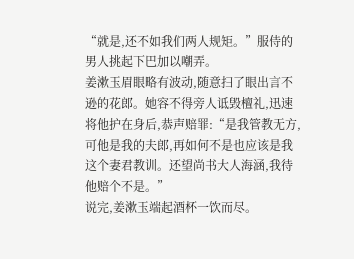“就是,还不如我们两人规矩。”服侍的男人挑起下巴加以嘲弄。
姜漱玉眉眼略有波动,随意扫了眼出言不逊的花郎。她容不得旁人诋毁檀礼,迅速将他护在身后,恭声赔罪:“是我管教无方,可他是我的夫郎,再如何不是也应该是我这个妻君教训。还望尚书大人海涵,我待他赔个不是。”
说完,姜漱玉端起酒杯一饮而尽。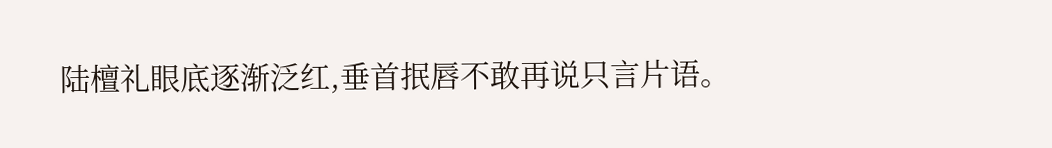陆檀礼眼底逐渐泛红,垂首抿唇不敢再说只言片语。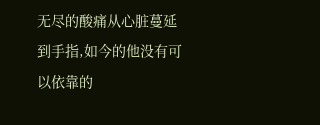无尽的酸痛从心脏蔓延到手指,如今的他没有可以依靠的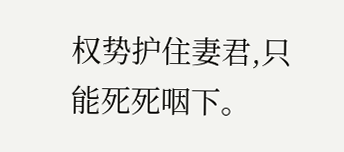权势护住妻君,只能死死咽下。